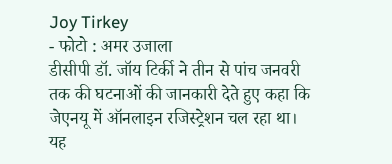Joy Tirkey
- फोटो : अमर उजाला
डीसीपी डॉ. जॉय टिर्की ने तीन से पांच जनवरी तक की घटनाओं की जानकारी देते हुए कहा कि जेएनयू में ऑनलाइन रजिस्ट्रेशन चल रहा था। यह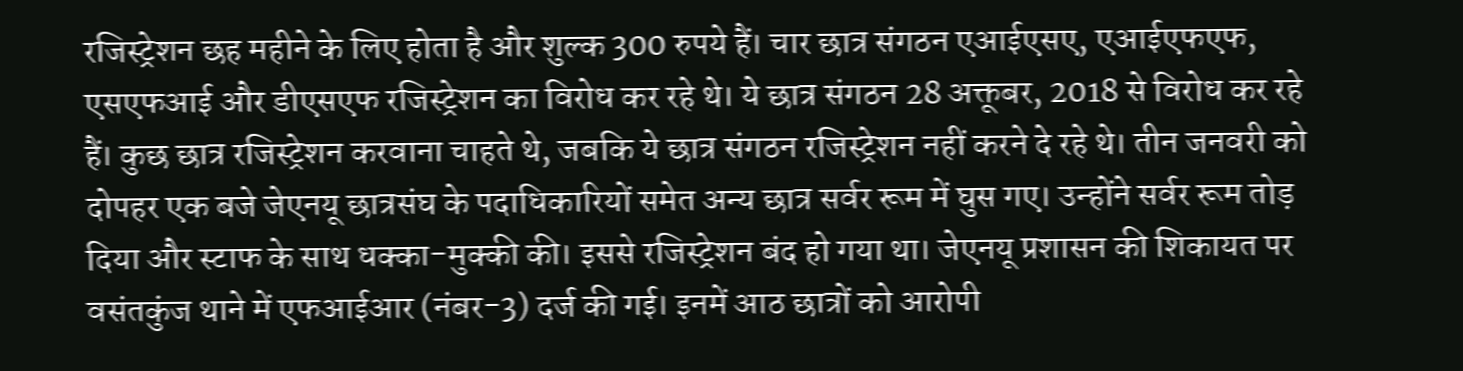रजिस्ट्रेशन छह महीने के लिए होता है और शुल्क 300 रुपये हैं। चार छात्र संगठन एआईएसए, एआईएफएफ, एसएफआई और डीएसएफ रजिस्ट्रेशन का विरोध कर रहे थे। ये छात्र संगठन 28 अक्तूबर, 2018 से विरोध कर रहे हैं। कुछ छात्र रजिस्ट्रेशन करवाना चाहते थे, जबकि ये छात्र संगठन रजिस्ट्रेशन नहीं करने दे रहे थे। तीन जनवरी को दोपहर एक बजे जेएनयू छात्रसंघ के पदाधिकारियों समेत अन्य छात्र सर्वर रूम में घुस गए। उन्होंने सर्वर रूम तोड़ दिया और स्टाफ के साथ धक्का-मुक्की की। इससे रजिस्ट्रेशन बंद हो गया था। जेएनयू प्रशासन की शिकायत पर वसंतकुंज थाने में एफआईआर (नंबर-3) दर्ज की गई। इनमें आठ छात्रों को आरोपी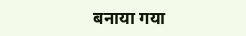बनाया गया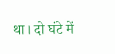था। दो घंटे में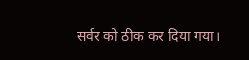सर्वर को ठीक कर दिया गया।